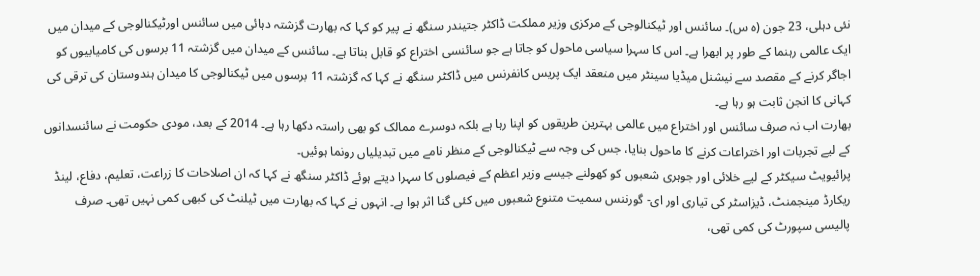نئی دہلی، 23 جون (ہ س)۔ سائنس اور ٹیکنالوجی کے مرکزی وزیر مملکت ڈاکٹر جتیندر سنگھ نے پیر کو کہا کہ بھارت گزشتہ دہائی میں سائنس اورٹیکنالوجی کے میدان میں ایک عالمی رہنما کے طور پر ابھرا ہے۔ اس کا سہرا سیاسی ماحول کو جاتا ہے جو سائنسی اختراع کو قابل بناتا ہے۔ سائنس کے میدان میں گزشتہ 11 برسوں کی کامیابیوں کو اجاگر کرنے کے مقصد سے نیشنل میڈیا سینٹر میں منعقد ایک پریس کانفرنس میں ڈاکٹر سنگھ نے کہا کہ گزشتہ 11 برسوں میں ٹیکنالوجی کا میدان ہندوستان کی ترقی کی کہانی کا انجن ثابت ہو رہا ہے۔
بھارت اب نہ صرف سائنس اور اختراع میں عالمی بہترین طریقوں کو اپنا رہا ہے بلکہ دوسرے ممالک کو بھی راستہ دکھا رہا ہے۔ 2014 کے بعد، مودی حکومت نے سائنسدانوں کے لیے تجربات اور اختراعات کرنے کا ماحول بنایا، جس کی وجہ سے ٹیکنالوجی کے منظر نامے میں تبدیلیاں رونما ہوئیں۔
پرائیویٹ سیکٹر کے لیے خلائی اور جوہری شعبوں کو کھولنے جیسے وزیر اعظم کے فیصلوں کا سہرا دیتے ہوئے ڈاکٹر سنگھ نے کہا کہ ان اصلاحات کا زراعت، تعلیم، دفاع، لینڈ ریکارڈ مینجمنٹ، ڈیزاسٹر کی تیاری اور ای- گورننس سمیت متنوع شعبوں میں کئی گنا اثر ہوا ہے۔ انہوں نے کہا کہ بھارت میں ٹیلنٹ کی کبھی کمی نہیں تھی۔ صرف پالیسی سپورٹ کی کمی تھی،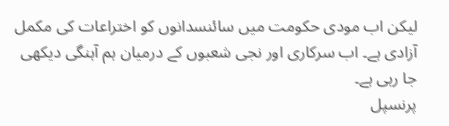لیکن اب مودی حکومت میں سائنسدانوں کو اختراعات کی مکمل آزادی ہے۔ اب سرکاری اور نجی شعبوں کے درمیان ہم آہنگی دیکھی جا رہی ہے۔
پرنسپل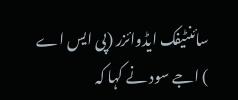سائنٹیفک ایڈوائزر (پی ایس اے ) اجے سود نے کہا کہ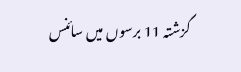گزشتہ 11 برسوں میں سائنس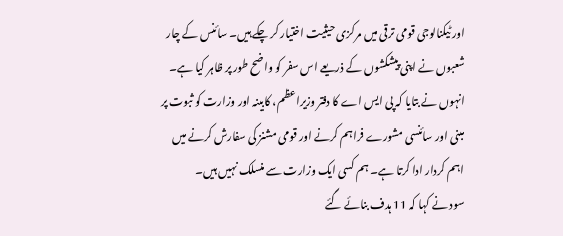اور ٹیکنالوجی قومی ترقی میں مرکزی حیثیت اختیار کر چکے ہیں۔ سائنس کے چار شعبوں نے اپنی پیشکشوں کے ذریعے اس سفر کو واضح طور پر ظاہر کیا ہے۔ انہوں نے بتایا کہ پی ایس اے کا دفتر وزیراعظم، کابینہ اور وزارت کو ثبوت پر مبنی اور سائنسی مشورے فراہم کرنے اور قومی مشنز کی سفارش کرنے میں اہم کردار ادا کرتا ہے۔ ہم کسی ایک وزارت سے منسلک نہیں ہیں۔
سود نے کہا کہ 11 ہدف بنائے گئے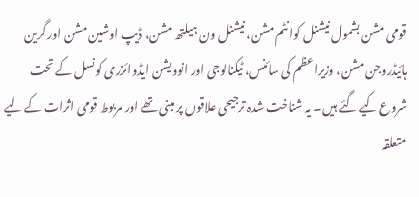قومی مشن بشمول نیشنل کوانٹم مشن، نیشنل ون ہیلتھ مشن، ڈیپ اوشین مشن اور گرین ہائیڈروجن مشن، وزیراعظم کی سائنس، ٹیکنالوجی اور انوویشن ایڈوائزری کونسل کے تحت شروع کیے گئے ہیں۔ یہ شناخت شدہ ترجیحی علاقوں پر مبنی تھے اور مربوط قومی اثرات کے لیے متعلقہ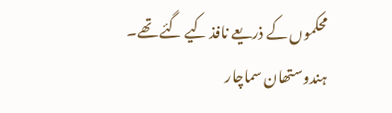محکموں کے ذریعے نافذ کیے گئے تھے۔
ہندوستھان سماچار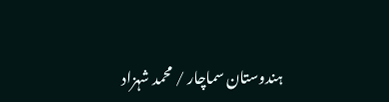ہندوستان سماچار / محمد شہزاد